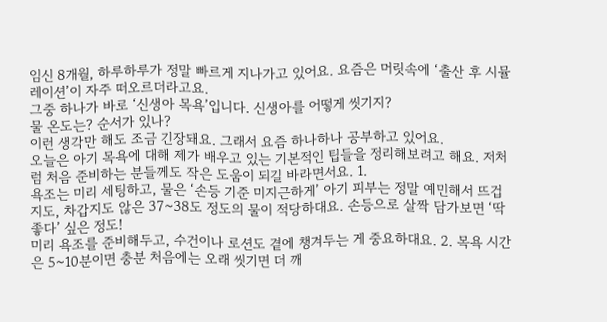임신 8개월, 하루하루가 정말 빠르게 지나가고 있어요. 요즘은 머릿속에 ‘출산 후 시뮬레이션’이 자주 떠오르더라고요.
그중 하나가 바로 ‘신생아 목욕’입니다. 신생아를 어떻게 씻기지?
물 온도는? 순서가 있나?
이런 생각만 해도 조금 긴장돼요. 그래서 요즘 하나하나 공부하고 있어요.
오늘은 아기 목욕에 대해 제가 배우고 있는 기본적인 팁들을 정리해보려고 해요. 저처럼 처음 준비하는 분들께도 작은 도움이 되길 바라면서요. 1.
욕조는 미리 세팅하고, 물은 ‘손등 기준 미지근하게’ 아기 피부는 정말 예민해서 뜨겁지도, 차갑지도 않은 37~38도 정도의 물이 적당하대요. 손등으로 살짝 담가보면 ‘딱 좋다’ 싶은 정도!
미리 욕조를 준비해두고, 수건이나 로션도 곁에 챙겨두는 게 중요하대요. 2. 목욕 시간은 5~10분이면 충분 처음에는 오래 씻기면 더 깨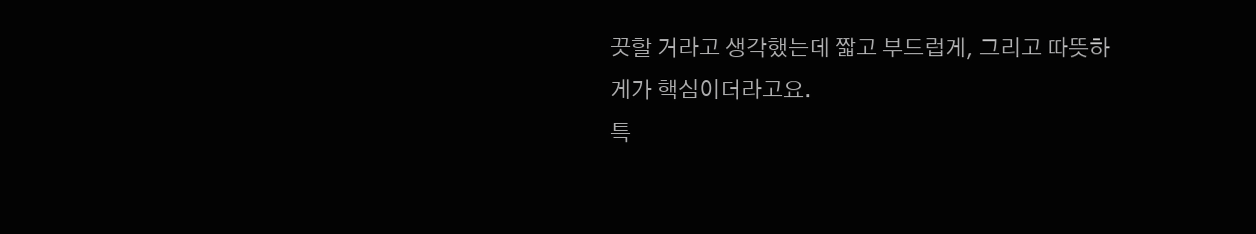끗할 거라고 생각했는데 짧고 부드럽게, 그리고 따뜻하게가 핵심이더라고요.
특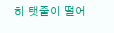히 탯줄이 떨어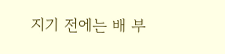지기 전에는 배 부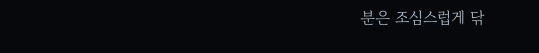분은 조심스럽게 닦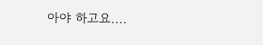아야 하고요....